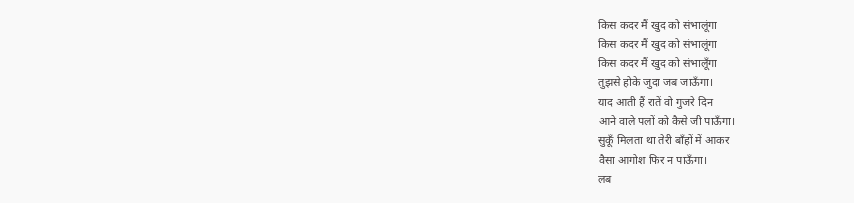किस कदर मैं खुद को संभालूंगा
किस कदर मैं खुद को संभालूंगा
किस कदर मैं खुद को संभालूँगा
तुझसे होके जुदा जब जाऊँगा।
याद आती हैं रातें वो गुजरे दिन
आने वाले पलों को कैसे जी पाऊँगा।
सुकूँ मिलता था तेरी बाँहों में आकर
वैसा आगोश फिर न पाऊँगा।
लब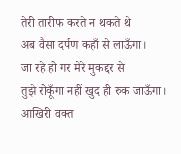तेरी तारीफ करते न थकते थे
अब वैसा दर्पण कहाँ से लाऊँगा।
जा रहे हो गर मेरे मुकद्दर से
तुझे रोकूँगा नहीं खुद ही रुक जाऊँगा।
आखिरी वक्त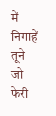में निगाहें तूने जो फेरी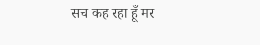सच कह रहा हूँ मर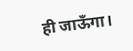ही जाऊँगा।